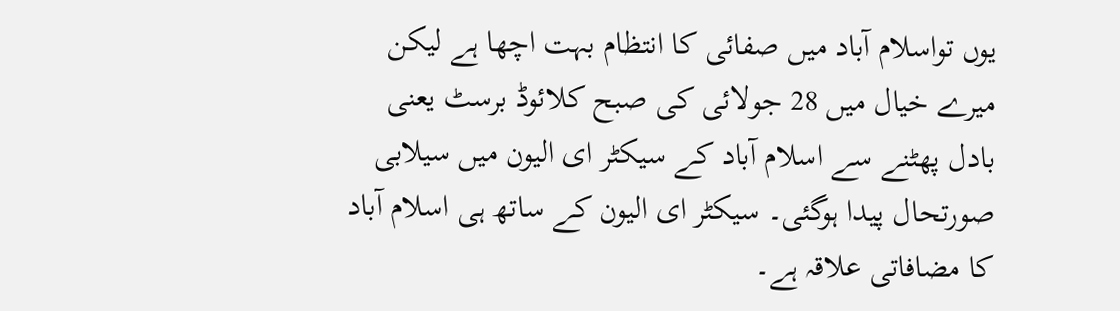یوں تواسلام آباد میں صفائی کا انتظام بہت اچھا ہے لیکن میرے خیال میں 28 جولائی کی صبح کلائوڈ برسٹ یعنی بادل پھٹنے سے اسلام آباد کے سیکٹر ای الیون میں سیلابی صورتحال پیدا ہوگئی۔ سیکٹر ای الیون کے ساتھ ہی اسلام آباد کا مضافاتی علاقہ ہے۔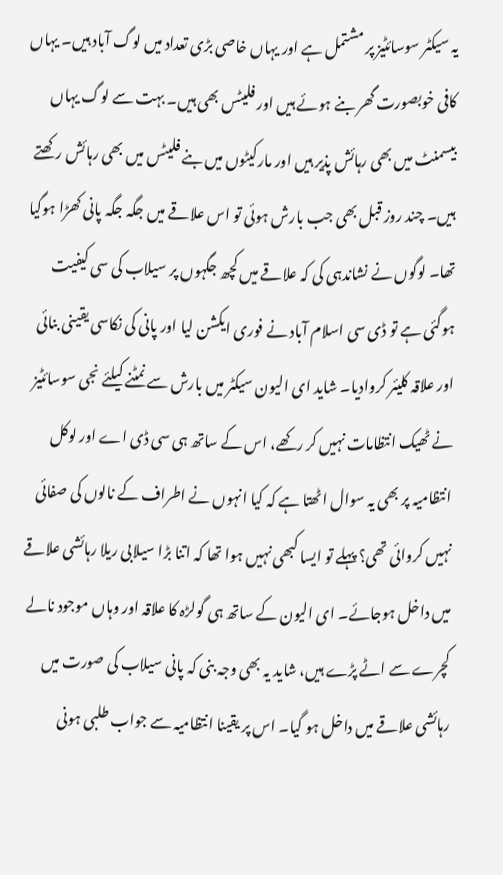یہ سیکٹر سوسائٹیز پر مشتمل ہے اور یہاں خاصی بڑی تعداد میں لوگ آباد ہیں۔ یہاں کافی خوبصورت گھر بنے ہوئے ہیں اور فلیٹس بھی ہیں۔ بہت سے لوگ یہاں بیسمنٹ میں بھی رہائش پذیر ہیں اور مارکیٹوں میں بنے فلیٹس میں بھی رہائش رکھتے ہیں۔ چند روز قبل بھی جب بارش ہوئی تو اس علاقے میں جگہ جگہ پانی کھڑا ہوگیا تھا۔ لوگوں نے نشاندہی کی کہ علاقے میں کچھ جگہوں پر سیلاب کی سی کیفیت ہوگئی ہے تو ڈی سی اسلام آباد نے فوری ایکشن لیا اور پانی کی نکاسی یقینی بنائی اور علاقہ کلیئر کروادیا۔ شاید ای الیون سیکٹر میں بارش سے نمٹنے کیلئے نجی سوسائٹیز نے ٹھیک انتظامات نہیں کر رکھے، اس کے ساتھ ہی سی ڈی اے اور لوکل انتظامیہ پر بھی یہ سوال اٹھتا ہے کہ کیا انہوں نے اطراف کے نالوں کی صفائی نہیں کروائی تھی؟ پہلے تو ایسا کبھی نہیں ہوا تھا کہ اتنا بڑا سیلابی ریلا رہائشی علاقے میں داخل ہوجائے۔ ای الیون کے ساتھ ہی گولڑہ کا علاقہ اور وہاں موجود نالے کچرے سے اٹے پڑے ہیں، شاید یہ بھی وجہ بنی کہ پانی سیلاب کی صورت میں رہائشی علاقے میں داخل ہو گیا۔ اس پر یقینا انتظامیہ سے جواب طلبی ہونی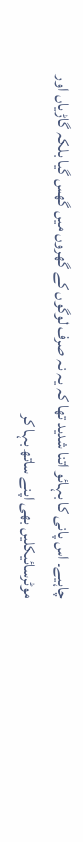چاہیے۔ اس پانی کا بہائو اتنا شدید تھا کہ یہ نہ صرف لوگوں کے گھروں میں گھس گیا بلکہ گاڑیاں اور موٹرسائیکلیں بھی اپنے ساتھ بہا کر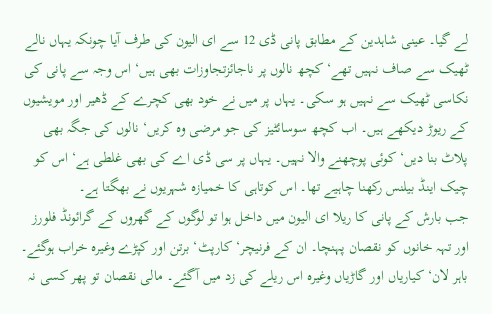لے گیا۔ عینی شاہدین کے مطابق پانی ڈی 12 سے ای الیون کی طرف آیا چونکہ یہاں نالے ٹھیک سے صاف نہیں تھے‘ کچھ نالوں پر ناجائزتجاوزات بھی ہیں‘ اس وجہ سے پانی کی نکاسی ٹھیک سے نہیں ہو سکی۔ یہاں پر میں نے خود بھی کچرے کے ڈھیر اور مویشیوں کے ریوڑ دیکھے ہیں۔ اب کچھ سوسائٹیز کی جو مرضی وہ کریں‘ نالوں کی جگہ بھی پلاٹ بنا دیں‘ کوئی پوچھنے والا نہیں۔ یہاں پر سی ڈی اے کی بھی غلطی ہے‘ اس کو چیک اینڈ بیلنس رکھنا چاہیے تھا۔ اس کوتاہی کا خمیازہ شہریوں نے بھگتا ہے۔
جب بارش کے پانی کا ریلا ای الیون میں داخل ہوا تو لوگوں کے گھروں کے گرائونڈ فلورز اور تہہ خانوں کو نقصان پہنچا۔ ان کے فرنیچر‘ کارپٹ‘ برتن اور کپڑے وغیرہ خراب ہوگئے۔ باہر لان‘ کیاریاں اور گاڑیاں وغیرہ اس ریلے کی زد میں آگئے۔ مالی نقصان تو پھر کسی نہ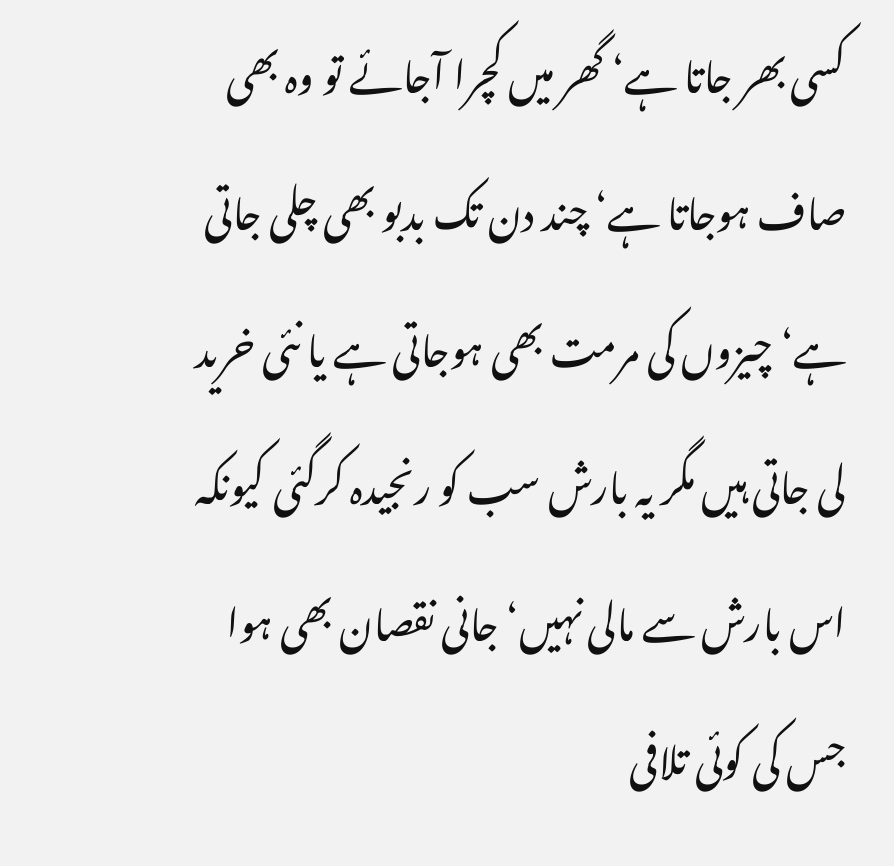کسی بھر جاتا ہے‘ گھر میں کچرا آجائے تو وہ بھی صاف ہوجاتا ہے‘ چند دن تک بدبو بھی چلی جاتی ہے‘ چیزوں کی مرمت بھی ہوجاتی ہے یا نئی خرید لی جاتی ہیں مگر یہ بارش سب کو رنجیدہ کرگئی کیونکہ اس بارش سے مالی نہیں‘ جانی نقصان بھی ہوا جس کی کوئی تلافی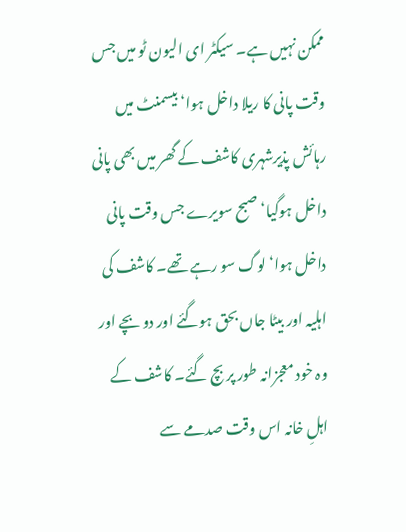ممکن نہیں ہے۔ سیکٹر ای الیون ٹو میں جس وقت پانی کا ریلا داخل ہوا‘ بیسمنٹ میں رہائش پذیرشہری کاشف کے گھر میں بھی پانی داخل ہوگیا‘ صبح سویرے جس وقت پانی داخل ہوا‘ لوگ سو رہے تھے۔ کاشف کی اہلیہ اور بیٹا جاں بحق ہوگئے اور دو بچے اور وہ خود معجزانہ طور پر بچ گئے۔ کاشف کے اہلِ خانہ اس وقت صدمے سے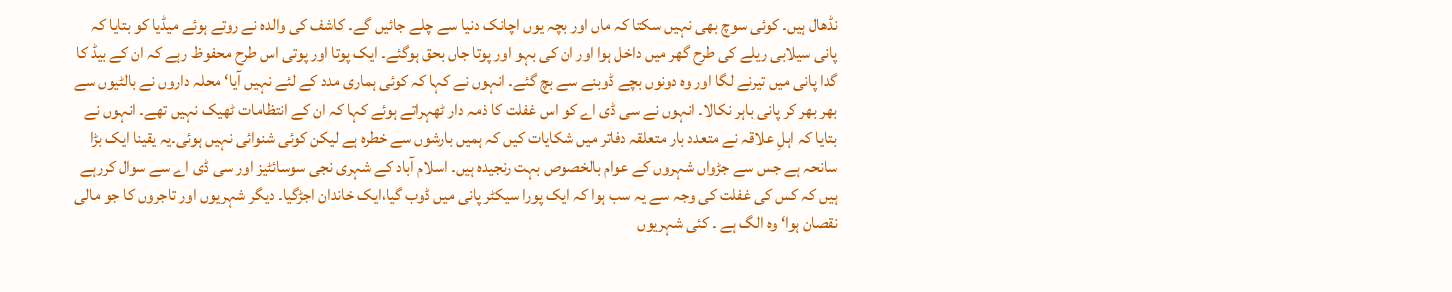نڈھال ہیں۔ کوئی سوچ بھی نہیں سکتا کہ ماں اور بچہ یوں اچانک دنیا سے چلے جائیں گے۔ کاشف کی والدہ نے روتے ہوئے میڈیا کو بتایا کہ پانی سیلابی ریلے کی طرح گھر میں داخل ہوا اور ان کی بہو اور پوتا جاں بحق ہوگئے۔ ایک پوتا اور پوتی اس طرح محفوظ رہے کہ ان کے بیڈ کا گدا پانی میں تیرنے لگا اور وہ دونوں بچے ڈوبنے سے بچ گئے۔ انہوں نے کہا کہ کوئی ہماری مدد کے لئے نہیں آیا‘ محلہ داروں نے بالٹیوں سے بھر بھر کر پانی باہر نکالا۔ انہوں نے سی ڈی اے کو اس غفلت کا ذمہ دار ٹھہراتے ہوئے کہا کہ ان کے انتظامات ٹھیک نہیں تھے۔ انہوں نے بتایا کہ اہلِ علاقہ نے متعدد بار متعلقہ دفاتر میں شکایات کیں کہ ہمیں بارشوں سے خطرہ ہے لیکن کوئی شنوائی نہیں ہوئی۔یہ یقینا ایک بڑا سانحہ ہے جس سے جڑواں شہروں کے عوام بالخصوص بہت رنجیدہ ہیں۔ اسلام آباد کے شہری نجی سوسائٹیز اور سی ڈی اے سے سوال کررہے ہیں کہ کس کی غفلت کی وجہ سے یہ سب ہوا کہ ایک پورا سیکٹر پانی میں ڈوب گیا،ایک خاندان اجڑگیا۔ دیگر شہریوں اور تاجروں کا جو مالی نقصان ہوا‘ وہ الگ ہے ۔ کئی شہریوں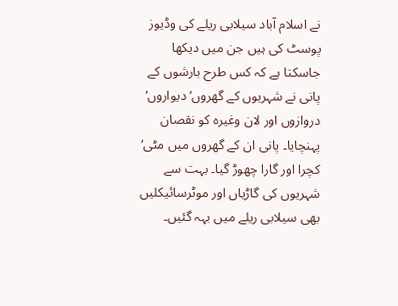نے اسلام آباد سیلابی ریلے کی وڈیوز پوسٹ کی ہیں جن میں دیکھا جاسکتا ہے کہ کس طرح بارشوں کے پانی نے شہریوں کے گھروں‘ دیواروں‘ دروازوں اور لان وغیرہ کو نقصان پہنچایا۔ پانی ان کے گھروں میں مٹی‘ کچرا اور گارا چھوڑ گیا۔ بہت سے شہریوں کی گاڑیاں اور موٹرسائیکلیں بھی سیلابی ریلے میں بہہ گئیں۔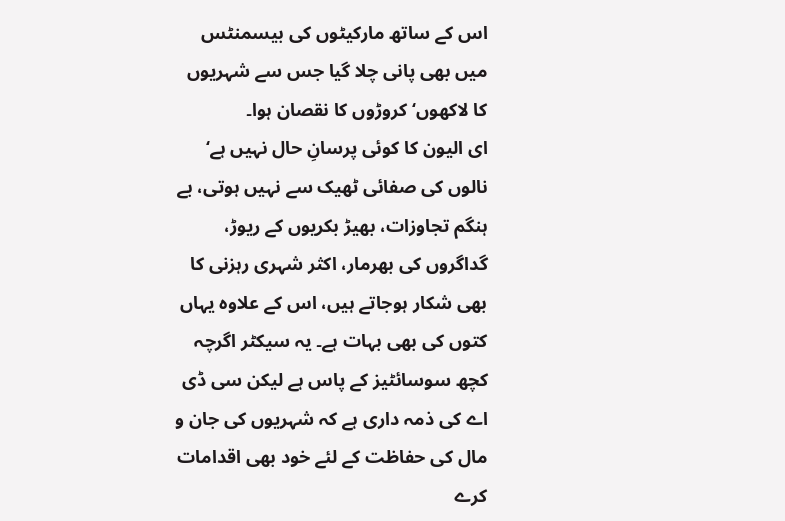اس کے ساتھ مارکیٹوں کی بیسمنٹس میں بھی پانی چلا گیا جس سے شہریوں کا لاکھوں‘ کروڑوں کا نقصان ہوا۔
ای الیون کا کوئی پرسانِ حال نہیں ہے‘ نالوں کی صفائی ٹھیک سے نہیں ہوتی، بے ہنگم تجاوزات، بھیڑ بکریوں کے ریوڑ، گداگروں کی بھرمار، اکثر شہری رہزنی کا بھی شکار ہوجاتے ہیں، اس کے علاوہ یہاں کتوں کی بھی بہات ہے۔ یہ سیکٹر اگرچہ کچھ سوسائٹیز کے پاس ہے لیکن سی ڈی اے کی ذمہ داری ہے کہ شہریوں کی جان و مال کی حفاظت کے لئے خود بھی اقدامات کرے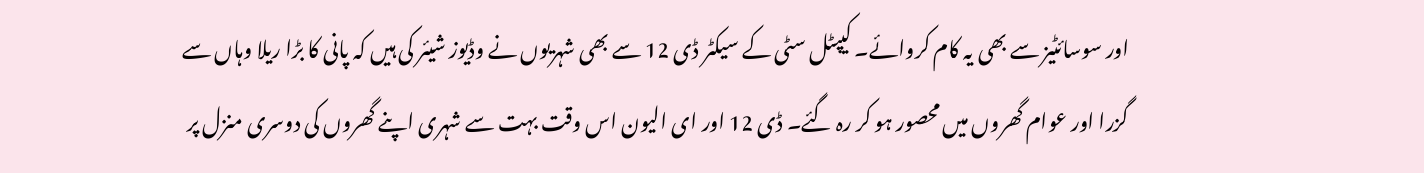اور سوسائٹیز سے بھی یہ کام کروائے۔ کیپٹل سٹی کے سیکٹر ڈی 12 سے بھی شہریوں نے وڈیوز شیئر کی ہیں کہ پانی کا بڑا ریلا وہاں سے گزرا اور عوام گھروں میں محصور ہو کر رہ گئے۔ ڈی 12 اور ای الیون اس وقت بہت سے شہری اپنے گھروں کی دوسری منزل پر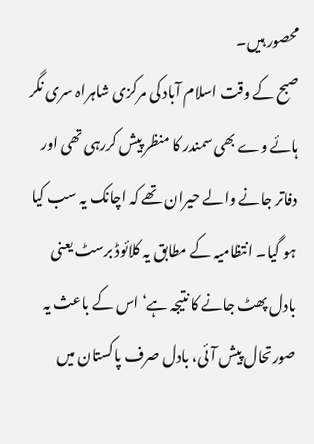محصور ہیں۔
صبح کے وقت اسلام آباد کی مرکزی شاہراہ سری نگر ہائے وے بھی سمندر کا منظر پیش کررہی تھی اور دفاتر جانے والے حیران تھے کہ اچانک یہ سب کیا ہو گیا۔ انتظامیہ کے مطابق یہ کلائوڈ برسٹ یعنی بادل پھٹ جانے کا نتیجہ ہے‘ اس کے باعث یہ صورتحال پیش آئی، بادل صرف پاکستان میں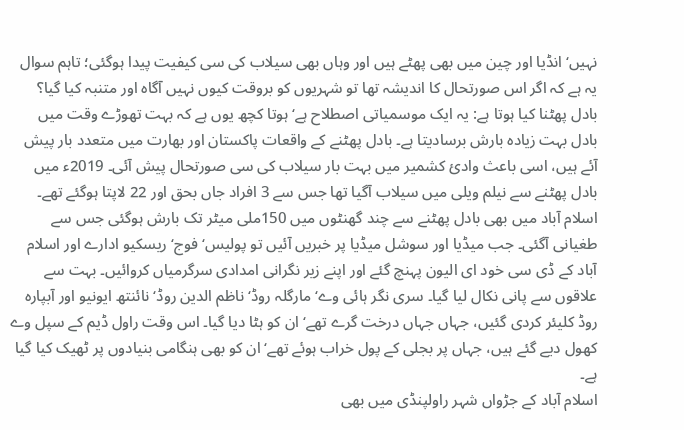نہیں‘ انڈیا اور چین میں بھی پھٹے ہیں اور وہاں بھی سیلاب کی سی کیفیت پیدا ہوگئی؛ تاہم سوال یہ ہے کہ اگر اس صورتحال کا اندیشہ تھا تو شہریوں کو بروقت کیوں نہیں آگاہ اور متنبہ کیا گیا؟
بادل پھٹنا کیا ہوتا ہے: یہ ایک موسمیاتی اصطلاح ہے‘ ہوتا کچھ یوں ہے کہ بہت تھوڑے وقت میں بادل بہت زیادہ بارش برسادیتا ہے۔ بادل پھٹنے کے واقعات پاکستان اور بھارت میں متعدد بار پیش آئے ہیں، اسی باعث وادیٔ کشمیر میں بہت بار سیلاب کی سی صورتحال پیش آئی۔ 2019ء میں بادل پھٹنے سے نیلم ویلی میں سیلاب آگیا تھا جس سے 3 افراد جاں بحق اور 22 لاپتا ہوگئے تھے۔ اسلام آباد میں بھی بادل پھٹنے سے چند گھنٹوں میں 150ملی میٹر تک بارش ہوگئی جس سے طغیانی آگئی۔ جب میڈیا اور سوشل میڈیا پر خبریں آئیں تو پولیس‘ فوج‘ ریسکیو ادارے اور اسلام آباد کے ڈی سی خود ای الیون پہنچ گئے اور اپنے زیر نگرانی امدادی سرگرمیاں کروائیں۔ بہت سے علاقوں سے پانی نکال لیا گیا۔ سری نگر ہائی وے‘ مارگلہ روڈ‘ ناظم الدین روڈ‘ نائنتھ ایونیو اور آبپارہ روڈ کلیئر کردی گئیں، جہاں جہاں درخت گرے تھے‘ ان کو ہٹا دیا گیا۔ اس وقت راول ڈیم کے سپل وے کھول دیے گئے ہیں، جہاں پر بجلی کے پول خراب ہوئے تھے‘ ان کو بھی ہنگامی بنیادوں پر ٹھیک کیا گیا ہے۔
اسلام آباد کے جڑواں شہر راولپنڈی میں بھی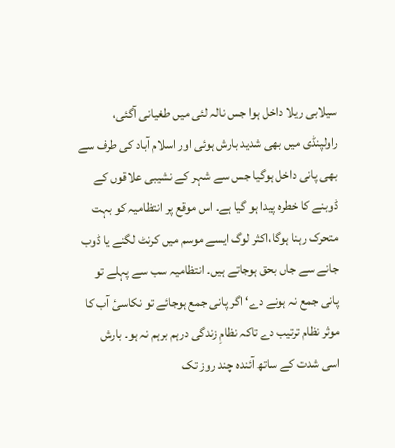سیلابی ریلا داخل ہوا جس نالہ لئی میں طغیانی آگئی، راولپنڈی میں بھی شدید بارش ہوئی اور اسلام آباد کی طرف سے بھی پانی داخل ہوگیا جس سے شہر کے نشیبی علاقوں کے ڈوبنے کا خطرہ پیدا ہو گیا ہے۔ اس موقع پر انتظامیہ کو بہت متحرک رہنا ہوگا،اکثر لوگ ایسے موسم میں کرنٹ لگنے یا ڈوب جانے سے جاں بحق ہوجاتے ہیں۔ انتظامیہ سب سے پہلے تو پانی جمع نہ ہونے دے‘ اگر پانی جمع ہوجائے تو نکاسیٔ آب کا موثر نظام ترتیب دے تاکہ نظامِ زندگی درہم برہم نہ ہو۔ بارش اسی شدت کے ساتھ آئندہ چند روز تک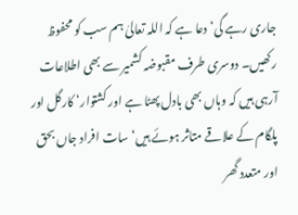جاری رہے گی‘ دعا ہے کہ اللہ تعالیٰ ہم سب کو محفوظ رکھیں۔ دوسری طرف مقبوضہ کشمیر سے بھی اطلاعات آرہی ہیں کہ وہاں بھی بادل پھٹا ہے اور کشتوار‘ کارگل اور پلگام کے علاقے متاثر ہوئے ہیں‘ سات افراد جاں بحق اور متعدد گھر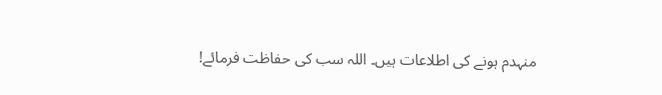منہدم ہونے کی اطلاعات ہیں۔ اللہ سب کی حفاظت فرمائے!